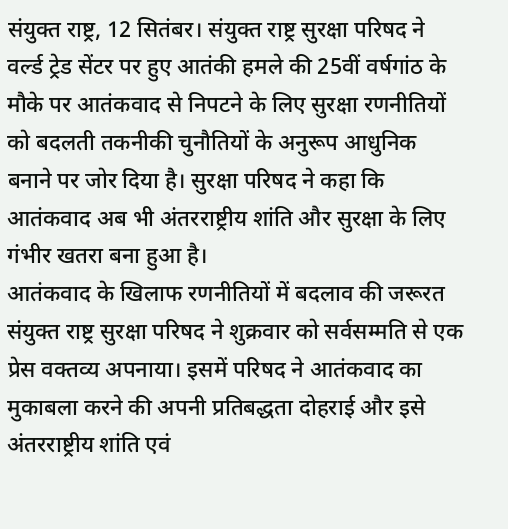संयुक्त राष्ट्र, 12 सितंबर। संयुक्त राष्ट्र सुरक्षा परिषद ने वर्ल्ड ट्रेड सेंटर पर हुए आतंकी हमले की 25वीं वर्षगांठ के मौके पर आतंकवाद से निपटने के लिए सुरक्षा रणनीतियों को बदलती तकनीकी चुनौतियों के अनुरूप आधुनिक बनाने पर जोर दिया है। सुरक्षा परिषद ने कहा कि आतंकवाद अब भी अंतरराष्ट्रीय शांति और सुरक्षा के लिए गंभीर खतरा बना हुआ है।
आतंकवाद के खिलाफ रणनीतियों में बदलाव की जरूरत
संयुक्त राष्ट्र सुरक्षा परिषद ने शुक्रवार को सर्वसम्मति से एक प्रेस वक्तव्य अपनाया। इसमें परिषद ने आतंकवाद का मुकाबला करने की अपनी प्रतिबद्धता दोहराई और इसे अंतरराष्ट्रीय शांति एवं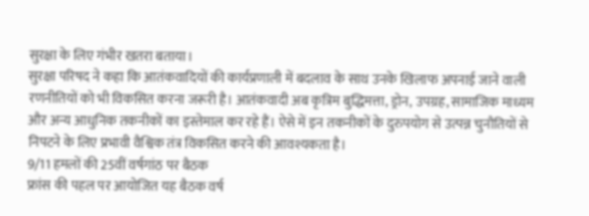सुरक्षा के लिए गंभीर खतरा बताया।
सुरक्षा परिषद ने कहा कि आतंकवादियों की कार्यप्रणाली में बदलाव के साथ उनके खिलाफ अपनाई जाने वाली रणनीतियों को भी विकसित करना जरूरी है। आतंकवादी अब कृत्रिम बुद्धिमत्ता, ड्रोन, उपग्रह, सामाजिक माध्यम और अन्य आधुनिक तकनीकों का इस्तेमाल कर रहे हैं। ऐसे में इन तकनीकों के दुरुपयोग से उत्पन्न चुनौतियों से निपटने के लिए प्रभावी वैश्विक तंत्र विकसित करने की आवश्यकता है।
9/11 हमलों की 25वीं वर्षगांठ पर बैठक
फ्रांस की पहल पर आयोजित यह बैठक वर्ष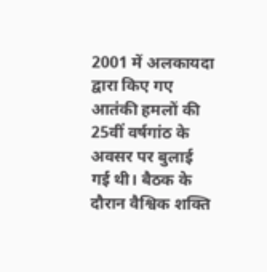2001 में अलकायदा द्वारा किए गए आतंकी हमलों की 25वीं वर्षगांठ के अवसर पर बुलाई गई थी। बैठक के दौरान वैश्विक शक्ति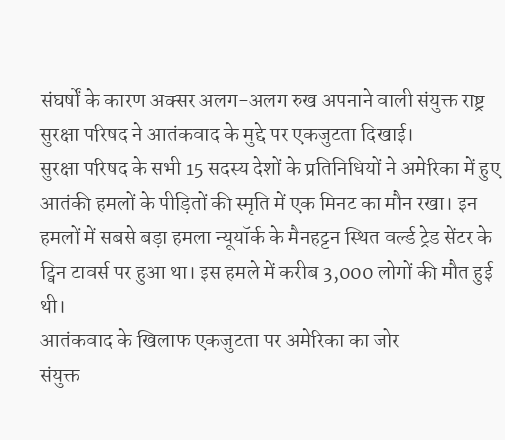संघर्षों के कारण अक्सर अलग-अलग रुख अपनाने वाली संयुक्त राष्ट्र सुरक्षा परिषद ने आतंकवाद के मुद्दे पर एकजुटता दिखाई।
सुरक्षा परिषद के सभी 15 सदस्य देशों के प्रतिनिधियों ने अमेरिका में हुए आतंकी हमलों के पीड़ितों की स्मृति में एक मिनट का मौन रखा। इन हमलों में सबसे बड़ा हमला न्यूयॉर्क के मैनहट्टन स्थित वर्ल्ड ट्रेड सेंटर के ट्विन टावर्स पर हुआ था। इस हमले में करीब 3,000 लोगों की मौत हुई थी।
आतंकवाद के खिलाफ एकजुटता पर अमेरिका का जोर
संयुक्त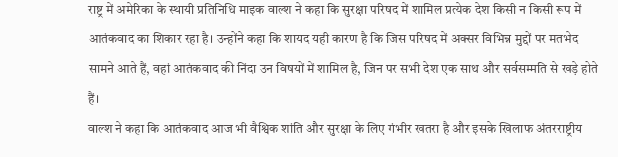राष्ट्र में अमेरिका के स्थायी प्रतिनिधि माइक वाल्श ने कहा कि सुरक्षा परिषद में शामिल प्रत्येक देश किसी न किसी रूप में आतंकवाद का शिकार रहा है। उन्होंने कहा कि शायद यही कारण है कि जिस परिषद में अक्सर विभिन्न मुद्दों पर मतभेद सामने आते हैं, वहां आतंकवाद की निंदा उन विषयों में शामिल है, जिन पर सभी देश एक साथ और सर्वसम्मति से खड़े होते हैं।
वाल्श ने कहा कि आतंकवाद आज भी वैश्विक शांति और सुरक्षा के लिए गंभीर खतरा है और इसके खिलाफ अंतरराष्ट्रीय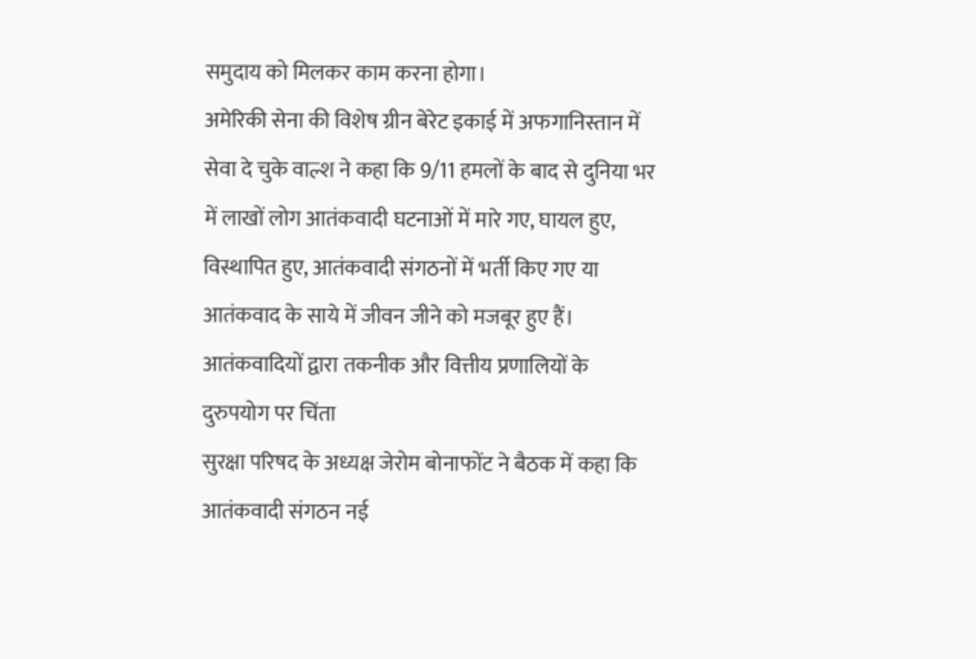समुदाय को मिलकर काम करना होगा।
अमेरिकी सेना की विशेष ग्रीन बेरेट इकाई में अफगानिस्तान में सेवा दे चुके वाल्श ने कहा कि 9/11 हमलों के बाद से दुनिया भर में लाखों लोग आतंकवादी घटनाओं में मारे गए, घायल हुए, विस्थापित हुए, आतंकवादी संगठनों में भर्ती किए गए या आतंकवाद के साये में जीवन जीने को मजबूर हुए हैं।
आतंकवादियों द्वारा तकनीक और वित्तीय प्रणालियों के दुरुपयोग पर चिंता
सुरक्षा परिषद के अध्यक्ष जेरोम बोनाफोंट ने बैठक में कहा कि आतंकवादी संगठन नई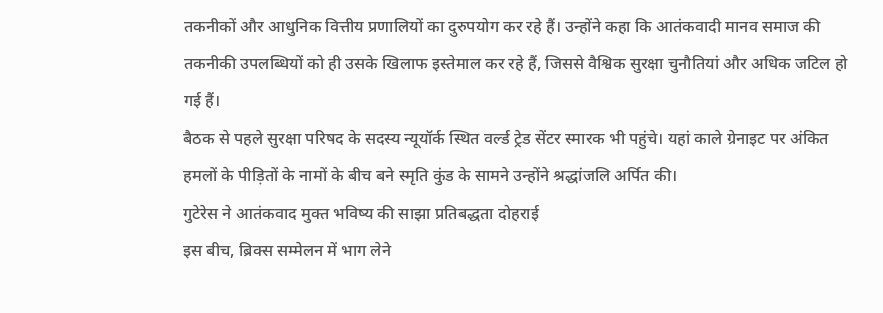तकनीकों और आधुनिक वित्तीय प्रणालियों का दुरुपयोग कर रहे हैं। उन्होंने कहा कि आतंकवादी मानव समाज की तकनीकी उपलब्धियों को ही उसके खिलाफ इस्तेमाल कर रहे हैं, जिससे वैश्विक सुरक्षा चुनौतियां और अधिक जटिल हो गई हैं।
बैठक से पहले सुरक्षा परिषद के सदस्य न्यूयॉर्क स्थित वर्ल्ड ट्रेड सेंटर स्मारक भी पहुंचे। यहां काले ग्रेनाइट पर अंकित हमलों के पीड़ितों के नामों के बीच बने स्मृति कुंड के सामने उन्होंने श्रद्धांजलि अर्पित की।
गुटेरेस ने आतंकवाद मुक्त भविष्य की साझा प्रतिबद्धता दोहराई
इस बीच, ब्रिक्स सम्मेलन में भाग लेने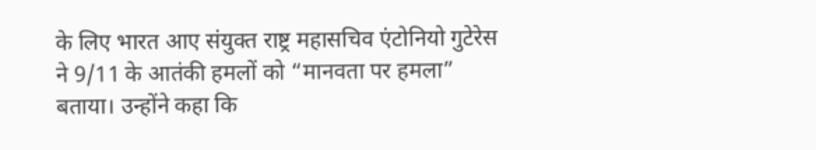के लिए भारत आए संयुक्त राष्ट्र महासचिव एंटोनियो गुटेरेस ने 9/11 के आतंकी हमलों को “मानवता पर हमला” बताया। उन्होंने कहा कि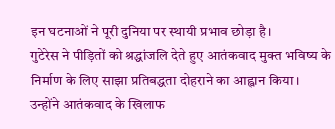इन घटनाओं ने पूरी दुनिया पर स्थायी प्रभाव छोड़ा है।
गुटेरेस ने पीड़ितों को श्रद्धांजलि देते हुए आतंकवाद मुक्त भविष्य के निर्माण के लिए साझा प्रतिबद्धता दोहराने का आह्वान किया। उन्होंने आतंकवाद के खिलाफ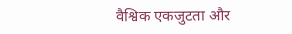वैश्विक एकजुटता और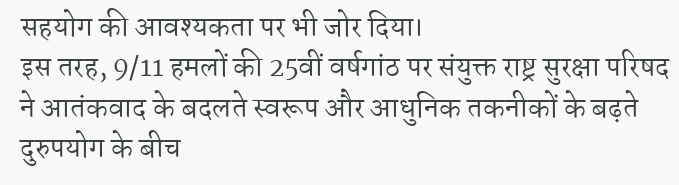सहयोग की आवश्यकता पर भी जोर दिया।
इस तरह, 9/11 हमलों की 25वीं वर्षगांठ पर संयुक्त राष्ट्र सुरक्षा परिषद ने आतंकवाद के बदलते स्वरूप और आधुनिक तकनीकों के बढ़ते दुरुपयोग के बीच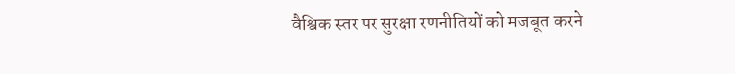वैश्विक स्तर पर सुरक्षा रणनीतियों को मजबूत करने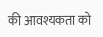की आवश्यकता को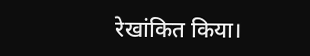रेखांकित किया।